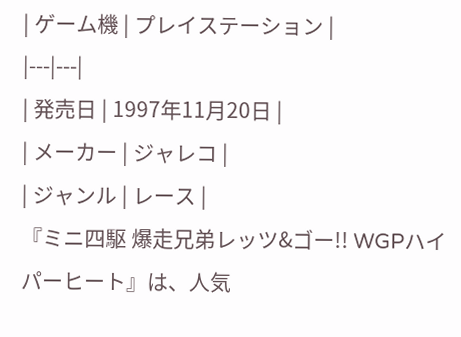| ゲーム機 | プレイステーション |
|---|---|
| 発売日 | 1997年11月20日 |
| メーカー | ジャレコ |
| ジャンル | レース |
『ミニ四駆 爆走兄弟レッツ&ゴー!! WGPハイパーヒート』は、人気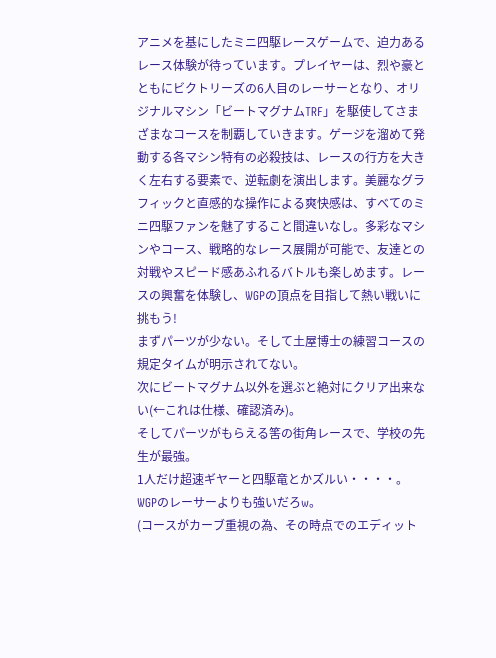アニメを基にしたミニ四駆レースゲームで、迫力あるレース体験が待っています。プレイヤーは、烈や豪とともにビクトリーズの6人目のレーサーとなり、オリジナルマシン「ビートマグナムTRF」を駆使してさまざまなコースを制覇していきます。ゲージを溜めて発動する各マシン特有の必殺技は、レースの行方を大きく左右する要素で、逆転劇を演出します。美麗なグラフィックと直感的な操作による爽快感は、すべてのミニ四駆ファンを魅了すること間違いなし。多彩なマシンやコース、戦略的なレース展開が可能で、友達との対戦やスピード感あふれるバトルも楽しめます。レースの興奮を体験し、WGPの頂点を目指して熱い戦いに挑もう!
まずパーツが少ない。そして土屋博士の練習コースの規定タイムが明示されてない。
次にビートマグナム以外を選ぶと絶対にクリア出来ない(←これは仕様、確認済み)。
そしてパーツがもらえる筈の街角レースで、学校の先生が最強。
1人だけ超速ギヤーと四駆竜とかズルい・・・・。WGPのレーサーよりも強いだろw。
(コースがカーブ重視の為、その時点でのエディット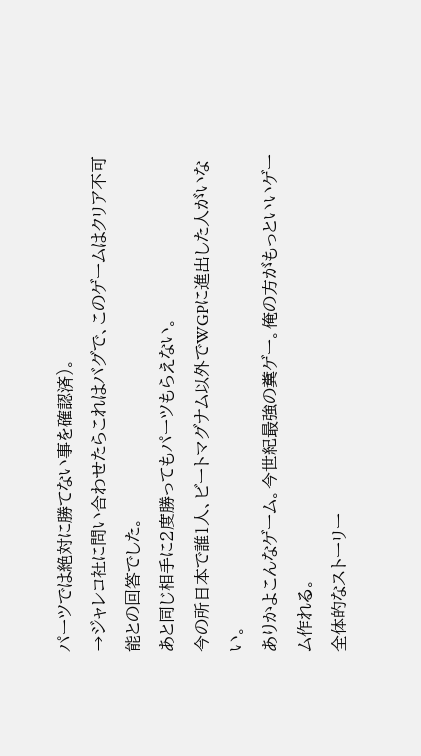パーツでは絶対に勝てない事を確認済)。
→ジャレコ社に問い合わせたらこれはバグで、このゲームはクリア不可能との回答でした。
あと同じ相手に2度勝ってもパーツもらえない。
今の所日本で誰1人、ビートマグナム以外でWGPに進出した人がいない。
ありかよこんなゲーム。今世紀最強の糞ゲー。俺の方がもっといいゲーム作れる。
全体的なストーリー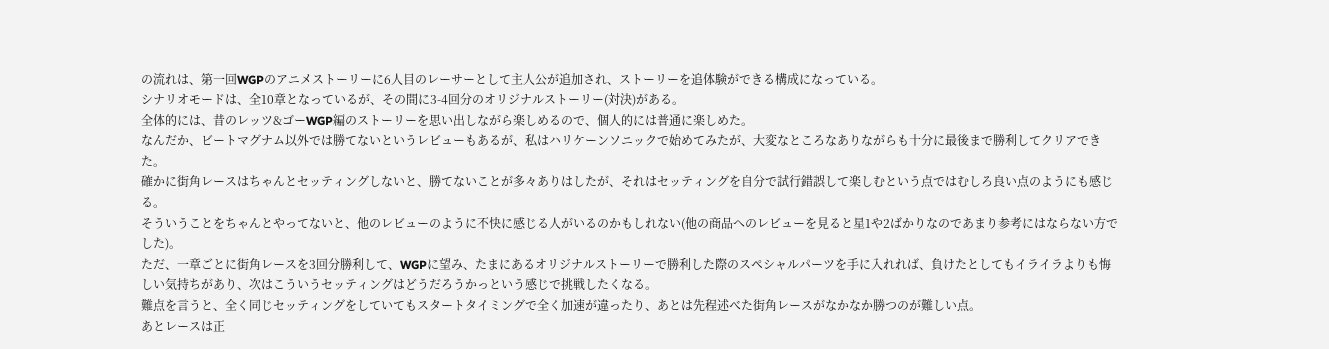の流れは、第一回WGPのアニメストーリーに6人目のレーサーとして主人公が追加され、ストーリーを追体験ができる構成になっている。
シナリオモードは、全10章となっているが、その間に3-4回分のオリジナルストーリー(対決)がある。
全体的には、昔のレッツ&ゴーWGP編のストーリーを思い出しながら楽しめるので、個人的には普通に楽しめた。
なんだか、ビートマグナム以外では勝てないというレビューもあるが、私はハリケーンソニックで始めてみたが、大変なところなありながらも十分に最後まで勝利してクリアできた。
確かに街角レースはちゃんとセッティングしないと、勝てないことが多々ありはしたが、それはセッティングを自分で試行錯誤して楽しむという点ではむしろ良い点のようにも感じる。
そういうことをちゃんとやってないと、他のレビューのように不快に感じる人がいるのかもしれない(他の商品へのレビューを見ると星1や2ばかりなのであまり参考にはならない方でした)。
ただ、一章ごとに街角レースを3回分勝利して、WGPに望み、たまにあるオリジナルストーリーで勝利した際のスペシャルパーツを手に入れれば、負けたとしてもイライラよりも悔しい気持ちがあり、次はこういうセッティングはどうだろうかっという感じで挑戦したくなる。
難点を言うと、全く同じセッティングをしていてもスタートタイミングで全く加速が違ったり、あとは先程述べた街角レースがなかなか勝つのが難しい点。
あとレースは正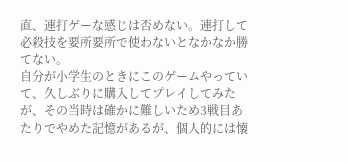直、連打ゲーな感じは否めない。連打して必殺技を要所要所で使わないとなかなか勝てない。
自分が小学生のときにこのゲームやっていて、久しぶりに購入してプレイしてみたが、その当時は確かに難しいため3戦目あたりでやめた記憶があるが、個人的には懐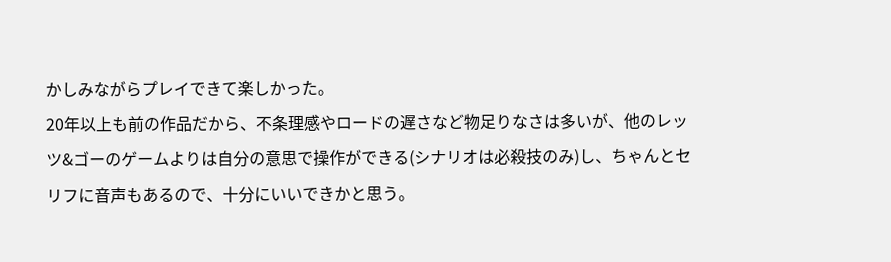かしみながらプレイできて楽しかった。
20年以上も前の作品だから、不条理感やロードの遅さなど物足りなさは多いが、他のレッツ&ゴーのゲームよりは自分の意思で操作ができる(シナリオは必殺技のみ)し、ちゃんとセリフに音声もあるので、十分にいいできかと思う。